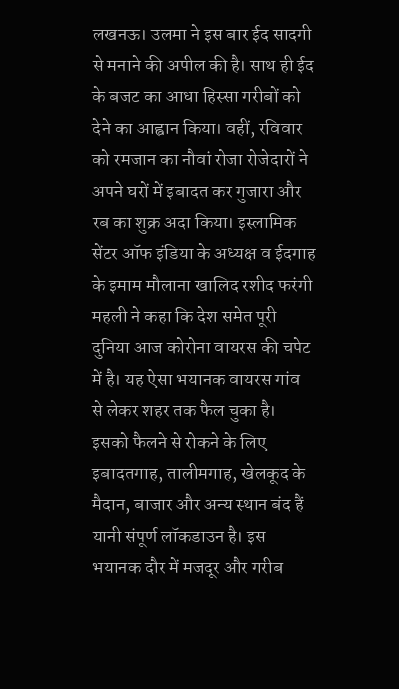लखनऊ। उलमा ने इस बार ईद सादगी से मनाने की अपील की है। साथ ही ईद के बजट का आधा हिस्सा गरीबों को देने का आह्वान किया। वहीं, रविवार को रमजान का नौवां रोजा रोजेदारों ने अपने घरों में इबादत कर गुजारा और रब का शुक्र अदा किया। इस्लामिक सेंटर ऑफ इंडिया के अध्यक्ष व ईदगाह के इमाम मौलाना खालिद रशीद फरंगी महली ने कहा कि देश समेत पूरी दुनिया आज कोरोना वायरस की चपेट में है। यह ऐसा भयानक वायरस गांव से लेकर शहर तक फैल चुका है। इसको फैलने से रोकने के लिए इबादतगाह, तालीमगाह, खेलकूद के मैदान, बाजार और अन्य स्थान बंद हैं यानी संपूर्ण लॉकडाउन है। इस भयानक दौर में मजदूर और गरीब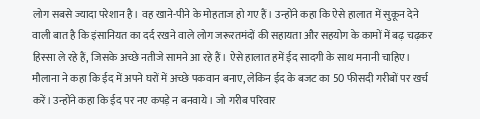लोग सबसे ज्यादा परेशान है। वह खाने-पीने के मोहताज हो गए हैं। उन्होंने कहा कि ऐसे हालात में सुकून देने वाली बात है कि इंसानियत का दर्द रखने वाले लोग जरूरतमंदों की सहायता और सहयोग के कामों में बढ़ चढ़कर हिस्सा ले रहे हैं, जिसके अच्छे नतीजे सामने आ रहे हैं। ऐसे हालात हमें ईद सादगी के साथ मनानी चाहिए। मौलाना ने कहा कि ईद में अपने घरों में अच्छे पकवान बनाए, लेकिन ईद के बजट का 50 फीसदी गरीबों पर खर्च करें। उन्होंने कहा कि ईद पर नए कपड़े न बनवाये। जो गरीब परिवार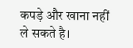कपड़े और खाना नहीं ले सकते है।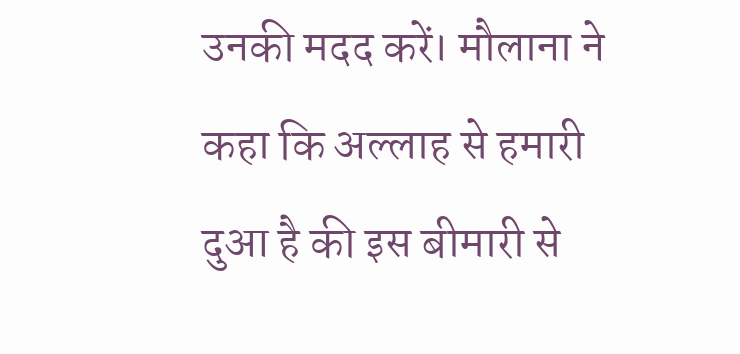उनकी मदद करें। मौलाना ने कहा कि अल्लाह से हमारी दुआ है की इस बीमारी से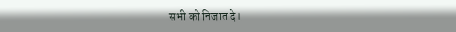सभी को निजात दे।